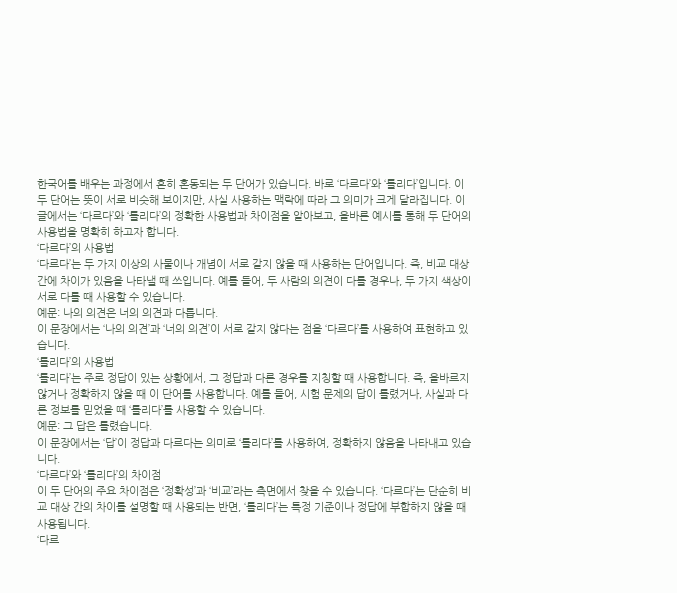한국어를 배우는 과정에서 흔히 혼동되는 두 단어가 있습니다. 바로 ‘다르다’와 ‘틀리다’입니다. 이 두 단어는 뜻이 서로 비슷해 보이지만, 사실 사용하는 맥락에 따라 그 의미가 크게 달라집니다. 이 글에서는 ‘다르다’와 ‘틀리다’의 정확한 사용법과 차이점을 알아보고, 올바른 예시를 통해 두 단어의 사용법을 명확히 하고자 합니다.
‘다르다’의 사용법
‘다르다’는 두 가지 이상의 사물이나 개념이 서로 같지 않을 때 사용하는 단어입니다. 즉, 비교 대상 간에 차이가 있음을 나타낼 때 쓰입니다. 예를 들어, 두 사람의 의견이 다를 경우나, 두 가지 색상이 서로 다를 때 사용할 수 있습니다.
예문: 나의 의견은 너의 의견과 다릅니다.
이 문장에서는 ‘나의 의견’과 ‘너의 의견’이 서로 같지 않다는 점을 ‘다르다’를 사용하여 표현하고 있습니다.
‘틀리다’의 사용법
‘틀리다’는 주로 정답이 있는 상황에서, 그 정답과 다른 경우를 지칭할 때 사용합니다. 즉, 올바르지 않거나 정확하지 않을 때 이 단어를 사용합니다. 예를 들어, 시험 문제의 답이 틀렸거나, 사실과 다른 정보를 믿었을 때 ‘틀리다’를 사용할 수 있습니다.
예문: 그 답은 틀렸습니다.
이 문장에서는 ‘답’이 정답과 다르다는 의미로 ‘틀리다’를 사용하여, 정확하지 않음을 나타내고 있습니다.
‘다르다’와 ‘틀리다’의 차이점
이 두 단어의 주요 차이점은 ‘정확성’과 ‘비교’라는 측면에서 찾을 수 있습니다. ‘다르다’는 단순히 비교 대상 간의 차이를 설명할 때 사용되는 반면, ‘틀리다’는 특정 기준이나 정답에 부합하지 않을 때 사용됩니다.
‘다르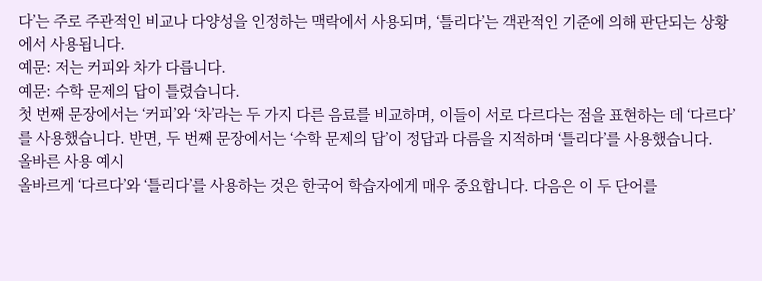다’는 주로 주관적인 비교나 다양성을 인정하는 맥락에서 사용되며, ‘틀리다’는 객관적인 기준에 의해 판단되는 상황에서 사용됩니다.
예문: 저는 커피와 차가 다릅니다.
예문: 수학 문제의 답이 틀렸습니다.
첫 번째 문장에서는 ‘커피’와 ‘차’라는 두 가지 다른 음료를 비교하며, 이들이 서로 다르다는 점을 표현하는 데 ‘다르다’를 사용했습니다. 반면, 두 번째 문장에서는 ‘수학 문제의 답’이 정답과 다름을 지적하며 ‘틀리다’를 사용했습니다.
올바른 사용 예시
올바르게 ‘다르다’와 ‘틀리다’를 사용하는 것은 한국어 학습자에게 매우 중요합니다. 다음은 이 두 단어를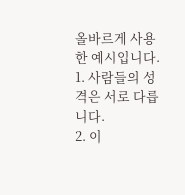올바르게 사용한 예시입니다.
1. 사람들의 성격은 서로 다릅니다.
2. 이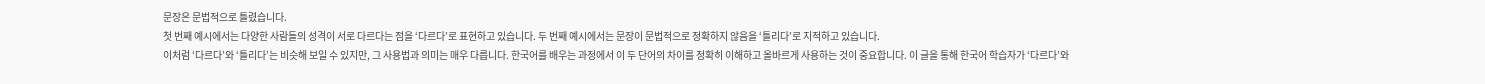문장은 문법적으로 틀렸습니다.
첫 번째 예시에서는 다양한 사람들의 성격이 서로 다르다는 점을 ‘다르다’로 표현하고 있습니다. 두 번째 예시에서는 문장이 문법적으로 정확하지 않음을 ‘틀리다’로 지적하고 있습니다.
이처럼 ‘다르다’와 ‘틀리다’는 비슷해 보일 수 있지만, 그 사용법과 의미는 매우 다릅니다. 한국어를 배우는 과정에서 이 두 단어의 차이를 정확히 이해하고 올바르게 사용하는 것이 중요합니다. 이 글을 통해 한국어 학습자가 ‘다르다’와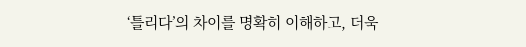‘틀리다’의 차이를 명확히 이해하고, 더욱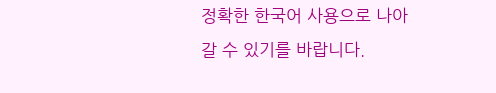정확한 한국어 사용으로 나아갈 수 있기를 바랍니다.